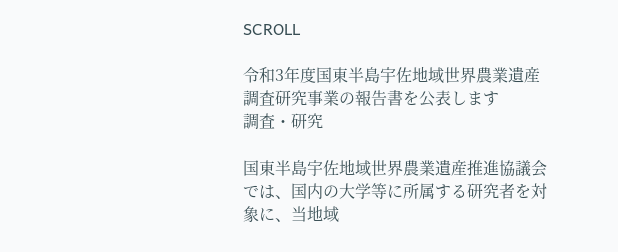SCROLL

令和3年度国東半島宇佐地域世界農業遺産調査研究事業の報告書を公表します
調査・研究

国東半島宇佐地域世界農業遺産推進協議会では、国内の大学等に所属する研究者を対象に、当地域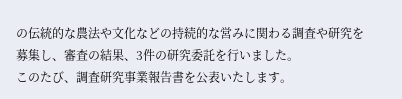の伝統的な農法や文化などの持続的な営みに関わる調査や研究を募集し、審査の結果、3件の研究委託を行いました。
このたび、調査研究事業報告書を公表いたします。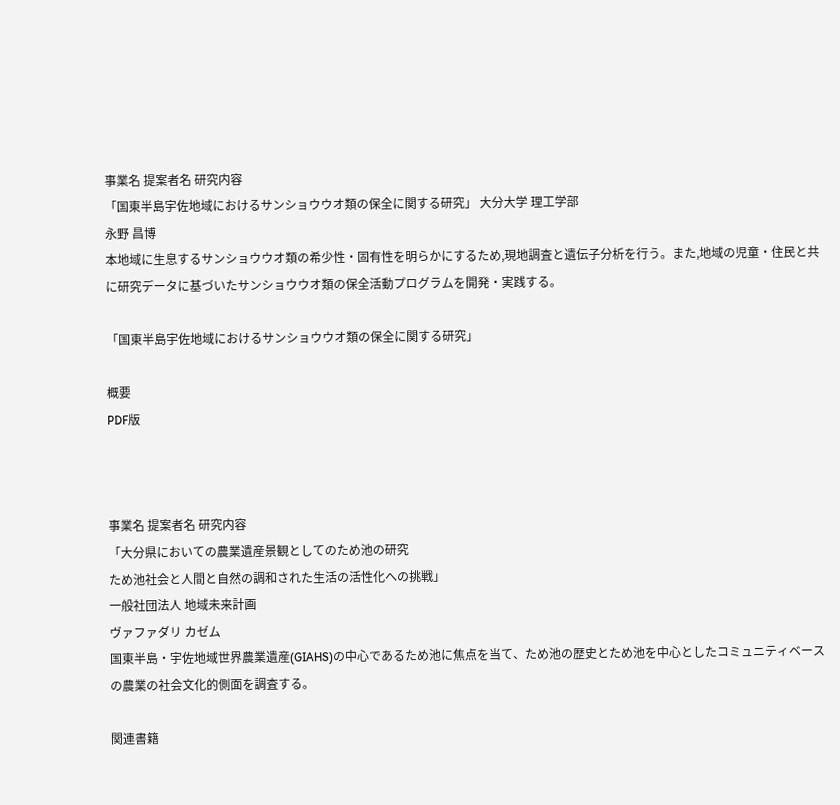事業名 提案者名 研究内容
「国東半島宇佐地域におけるサンショウウオ類の保全に関する研究」 大分大学 理工学部
永野 昌博
本地域に生息するサンショウウオ類の希少性・固有性を明らかにするため,現地調査と遺伝子分析を行う。また,地域の児童・住民と共に研究データに基づいたサンショウウオ類の保全活動プログラムを開発・実践する。

「国東半島宇佐地域におけるサンショウウオ類の保全に関する研究」

概要
PDF版



事業名 提案者名 研究内容
「大分県においての農業遺産景観としてのため池の研究
ため池社会と人間と自然の調和された生活の活性化への挑戦」
一般社団法人 地域未来計画
ヴァファダリ カゼム
国東半島・宇佐地域世界農業遺産(GIAHS)の中心であるため池に焦点を当て、ため池の歴史とため池を中心としたコミュニティベースの農業の社会文化的側面を調査する。

関連書籍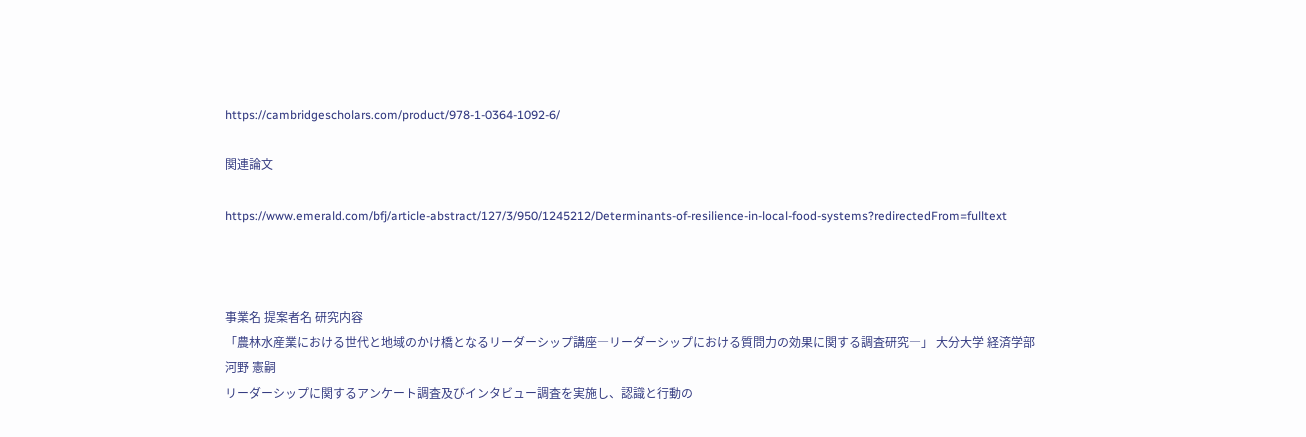https://cambridgescholars.com/product/978-1-0364-1092-6/

関連論文

https://www.emerald.com/bfj/article-abstract/127/3/950/1245212/Determinants-of-resilience-in-local-food-systems?redirectedFrom=fulltext



事業名 提案者名 研究内容
「農林水産業における世代と地域のかけ橋となるリーダーシップ講座―リーダーシップにおける質問力の効果に関する調査研究―」 大分大学 経済学部
河野 憲嗣
リーダーシップに関するアンケート調査及びインタビュー調査を実施し、認識と行動の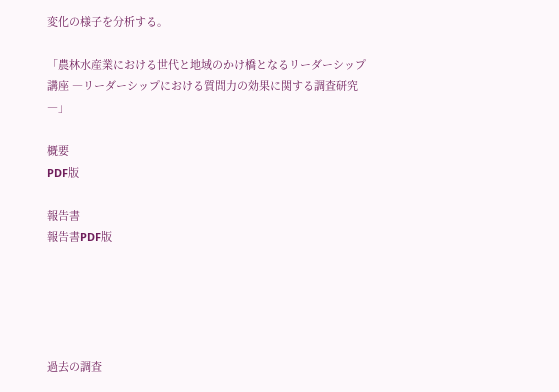変化の様子を分析する。

「農林水産業における世代と地域のかけ橋となるリーダーシップ講座 ―リーダーシップにおける質問力の効果に関する調査研究―」

概要
PDF版

報告書
報告書PDF版





過去の調査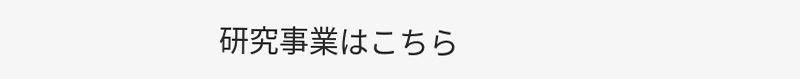研究事業はこちら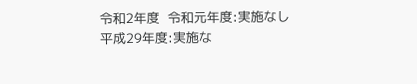令和2年度  令和元年度:実施なし  平成29年度:実施な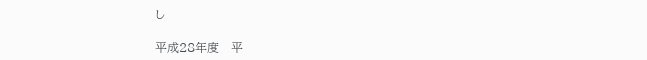し

平成28年度   平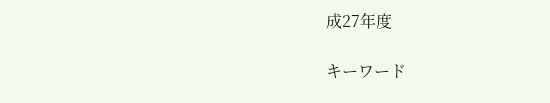成27年度

キーワード